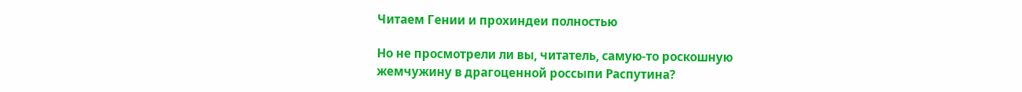Читаем Гении и прохиндеи полностью

Но не просмотрели ли вы, читатель, самую-то роскошную жемчужину в драгоценной россыпи Распутина?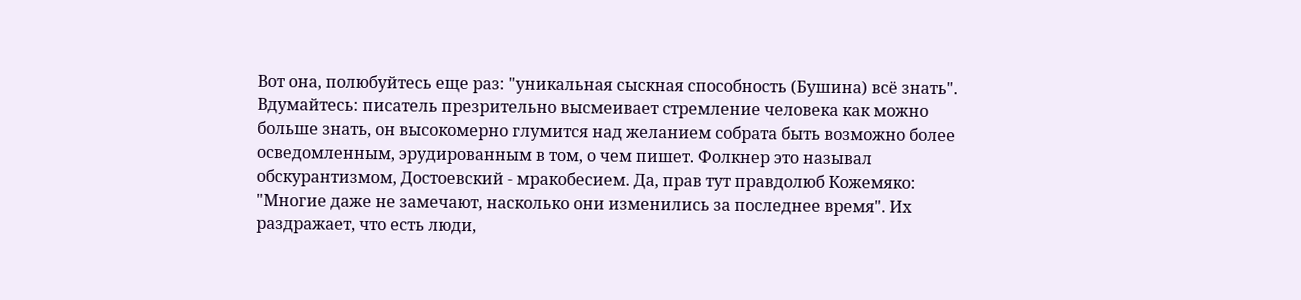Вот она, полюбуйтесь еще раз: "уникальная сыскная способность (Бушина) всё знать". Вдумайтесь: писатель презрительно высмеивает стремление человека как можно больше знать, он высокомерно глумится над желанием собрата быть возможно более осведомленным, эрудированным в том, о чем пишет. Фолкнер это называл обскурантизмом, Достоевский - мракобесием. Да, прав тут правдолюб Кожемяко: "Многие даже не замечают, насколько они изменились за последнее время". Их раздражает, что есть люди,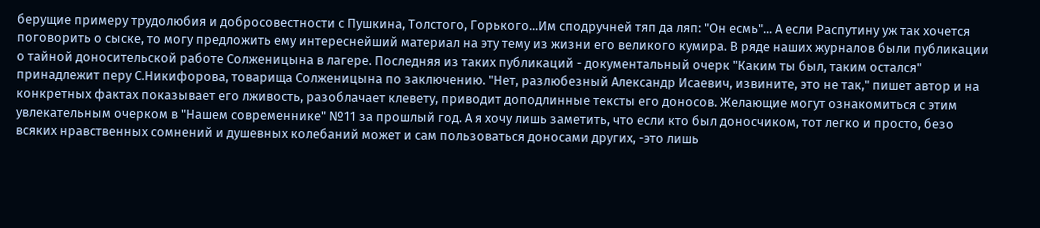берущие примеру трудолюбия и добросовестности с Пушкина, Толстого, Горького...Им сподручней тяп да ляп: "Он есмь"... А если Распутину уж так хочется поговорить о сыске, то могу предложить ему интереснейший материал на эту тему из жизни его великого кумира. В ряде наших журналов были публикации о тайной доносительской работе Солженицына в лагере. Последняя из таких публикаций - документальный очерк "Каким ты был, таким остался" принадлежит перу С.Никифорова, товарища Солженицына по заключению. "Нет, разлюбезный Александр Исаевич, извините, это не так," пишет автор и на конкретных фактах показывает его лживость, разоблачает клевету, приводит доподлинные тексты его доносов. Желающие могут ознакомиться с этим увлекательным очерком в "Нашем современнике" №11 за прошлый год. А я хочу лишь заметить, что если кто был доносчиком, тот легко и просто, безо всяких нравственных сомнений и душевных колебаний может и сам пользоваться доносами других, -это лишь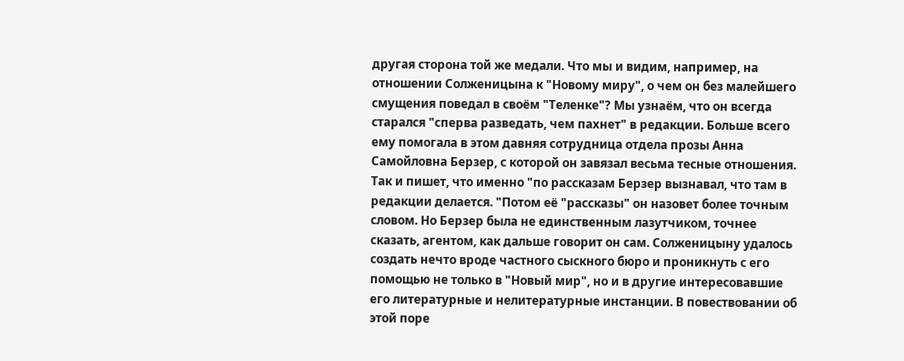другая сторона той же медали. Что мы и видим, например, на отношении Солженицына к "Новому миру", о чем он без малейшего смущения поведал в своём "Теленке"? Мы узнаём, что он всегда старался "сперва разведать, чем пахнет" в редакции. Больше всего ему помогала в этом давняя сотрудница отдела прозы Анна Самойловна Берзер, с которой он завязал весьма тесные отношения. Так и пишет, что именно "по рассказам Берзер вызнавал, что там в редакции делается. "Потом её "рассказы" он назовет более точным словом. Но Берзер была не единственным лазутчиком, точнее сказать, агентом, как дальше говорит он сам. Солженицыну удалось создать нечто вроде частного сыскного бюро и проникнуть с его помощью не только в "Новый мир", но и в другие интересовавшие его литературные и нелитературные инстанции. В повествовании об этой поре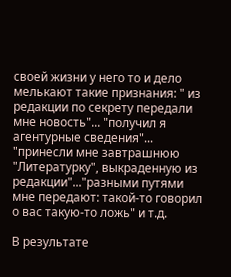своей жизни у него то и дело мелькают такие признания: " из редакции по секрету передали мне новость"... "получил я агентурные сведения"... "принесли мне завтрашнюю "Литературку", выкраденную из редакции"..."разными путями мне передают: такой-то говорил о вас такую-то ложь" и т.д.

В результате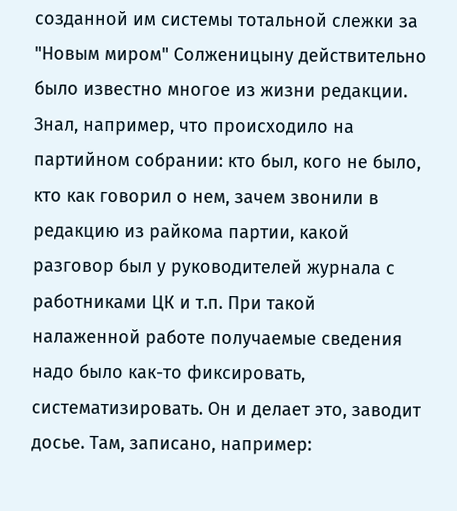созданной им системы тотальной слежки за "Новым миром" Солженицыну действительно было известно многое из жизни редакции. Знал, например, что происходило на партийном собрании: кто был, кого не было, кто как говорил о нем, зачем звонили в редакцию из райкома партии, какой разговор был у руководителей журнала с работниками ЦК и т.п. При такой налаженной работе получаемые сведения надо было как-то фиксировать, систематизировать. Он и делает это, заводит досье. Там, записано, например: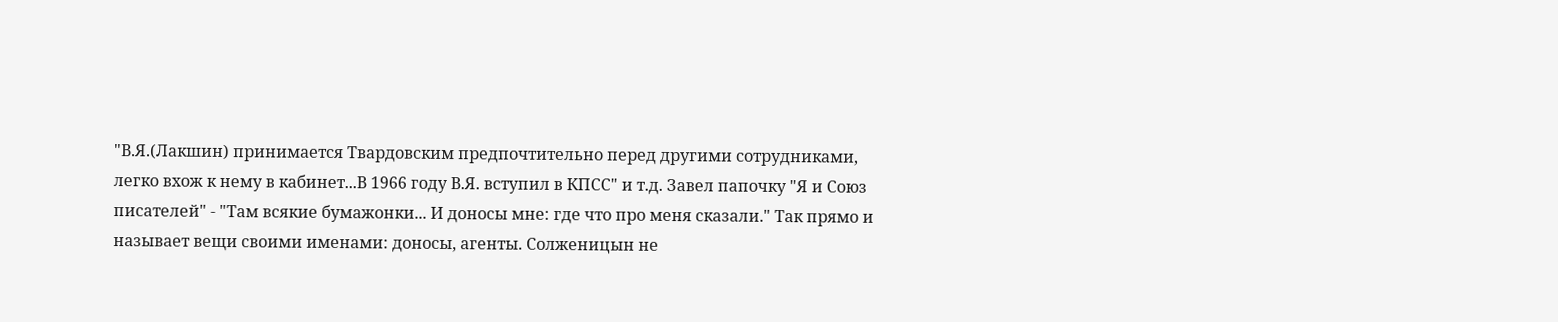"В.Я.(Лакшин) принимается Твардовским предпочтительно перед другими сотрудниками, легко вхож к нему в кабинет...В 1966 году В.Я. вступил в КПСС" и т.д. Завел папочку "Я и Союз писателей" - "Там всякие бумажонки... И доносы мне: где что про меня сказали." Так прямо и называет вещи своими именами: доносы, агенты. Солженицын не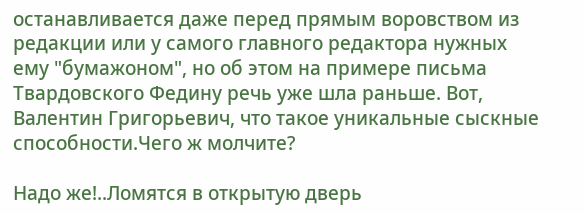останавливается даже перед прямым воровством из редакции или у самого главного редактора нужных ему "бумажоном", но об этом на примере письма Твардовского Федину речь уже шла раньше. Вот, Валентин Григорьевич, что такое уникальные сыскные способности.Чего ж молчите?

Надо же!..Ломятся в открытую дверь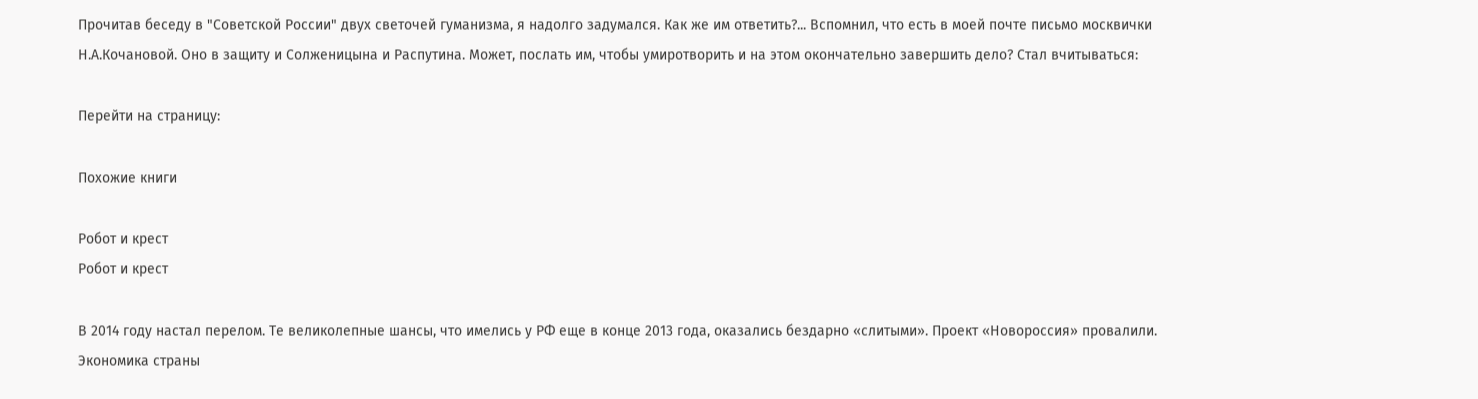Прочитав беседу в "Советской России" двух светочей гуманизма, я надолго задумался. Как же им ответить?... Вспомнил, что есть в моей почте письмо москвички Н.А.Кочановой. Оно в защиту и Солженицына и Распутина. Может, послать им, чтобы умиротворить и на этом окончательно завершить дело? Стал вчитываться:

Перейти на страницу:

Похожие книги

Робот и крест
Робот и крест

В 2014 году настал перелом. Те великолепные шансы, что имелись у РФ еще в конце 2013 года, оказались бездарно «слитыми». Проект «Новороссия» провалили. Экономика страны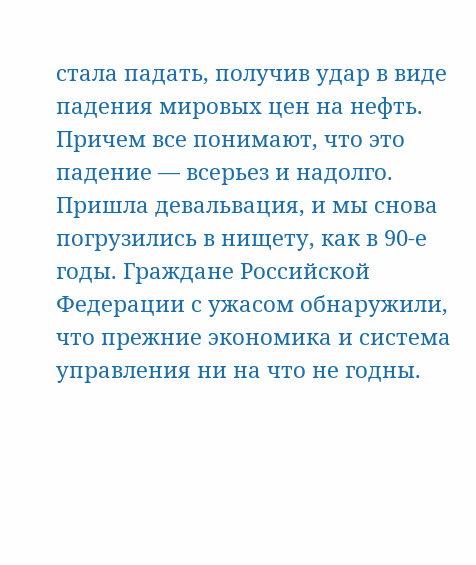стала падать, получив удар в виде падения мировых цен на нефть. Причем все понимают, что это падение — всерьез и надолго. Пришла девальвация, и мы снова погрузились в нищету, как в 90-е годы. Граждане Российской Федерации с ужасом обнаружили, что прежние экономика и система управления ни на что не годны.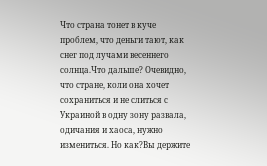Что страна тонет в куче проблем, что деньги тают, как снег под лучами весеннего солнца.Что дальше? Очевидно, что стране, коли она хочет сохраниться и не слиться с Украиной в одну зону развала, одичания и хаоса, нужно измениться. Но как?Вы держите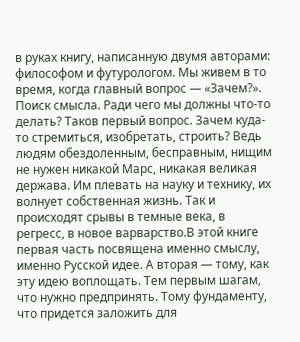в руках книгу, написанную двумя авторами: философом и футурологом. Мы живем в то время, когда главный вопрос — «Зачем?». Поиск смысла. Ради чего мы должны что-то делать? Таков первый вопрос. Зачем куда-то стремиться, изобретать, строить? Ведь людям обездоленным, бесправным, нищим не нужен никакой Марс, никакая великая держава. Им плевать на науку и технику, их волнует собственная жизнь. Так и происходят срывы в темные века, в регресс, в новое варварство.В этой книге первая часть посвящена именно смыслу, именно Русской идее. А вторая — тому, как эту идею воплощать. Тем первым шагам, что нужно предпринять. Тому фундаменту, что придется заложить для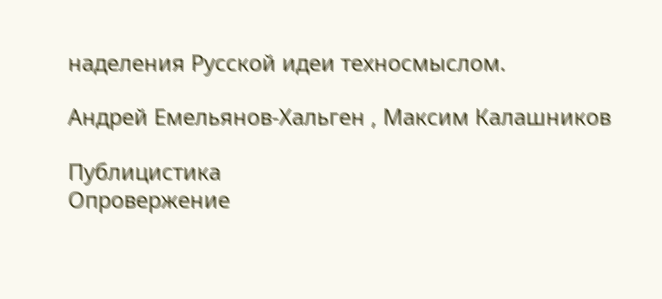наделения Русской идеи техносмыслом.

Андрей Емельянов-Хальген , Максим Калашников

Публицистика
Опровержение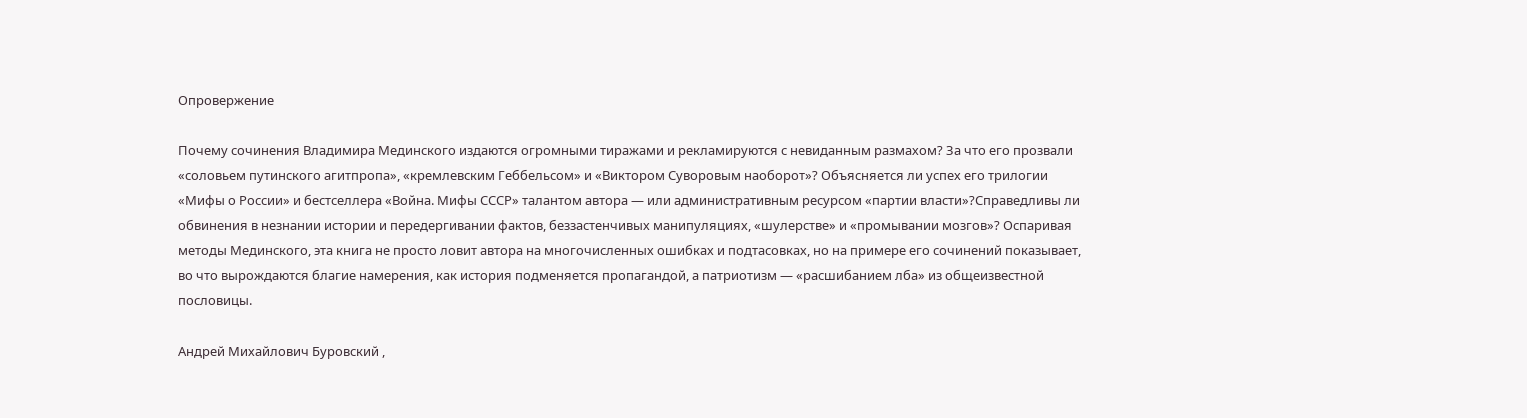Опровержение

Почему сочинения Владимира Мединского издаются огромными тиражами и рекламируются с невиданным размахом? За что его прозвали «соловьем путинского агитпропа», «кремлевским Геббельсом» и «Виктором Суворовым наоборот»? Объясняется ли успех его трилогии «Мифы о России» и бестселлера «Война. Мифы СССР» талантом автора — или административным ресурсом «партии власти»?Справедливы ли обвинения в незнании истории и передергивании фактов, беззастенчивых манипуляциях, «шулерстве» и «промывании мозгов»? Оспаривая методы Мединского, эта книга не просто ловит автора на многочисленных ошибках и подтасовках, но на примере его сочинений показывает, во что вырождаются благие намерения, как история подменяется пропагандой, а патриотизм — «расшибанием лба» из общеизвестной пословицы.

Андрей Михайлович Буровский ,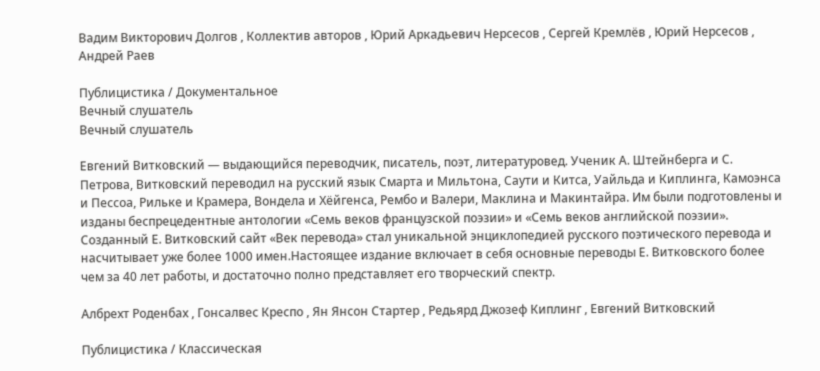Вадим Викторович Долгов , Коллектив авторов , Юрий Аркадьевич Нерсесов , Сергей Кремлёв , Юрий Нерсесов , Андрей Раев

Публицистика / Документальное
Вечный слушатель
Вечный слушатель

Евгений Витковский — выдающийся переводчик, писатель, поэт, литературовед. Ученик А. Штейнберга и С. Петрова, Витковский переводил на русский язык Смарта и Мильтона, Саути и Китса, Уайльда и Киплинга, Камоэнса и Пессоа, Рильке и Крамера, Вондела и Хёйгенса, Рембо и Валери, Маклина и Макинтайра. Им были подготовлены и изданы беспрецедентные антологии «Семь веков французской поэзии» и «Семь веков английской поэзии». Созданный Е. Витковский сайт «Век перевода» стал уникальной энциклопедией русского поэтического перевода и насчитывает уже более 1000 имен.Настоящее издание включает в себя основные переводы Е. Витковского более чем за 40 лет работы, и достаточно полно представляет его творческий спектр.

Албрехт Роденбах , Гонсалвес Креспо , Ян Янсон Стартер , Редьярд Джозеф Киплинг , Евгений Витковский

Публицистика / Классическая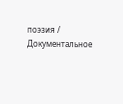поэзия / Документальное